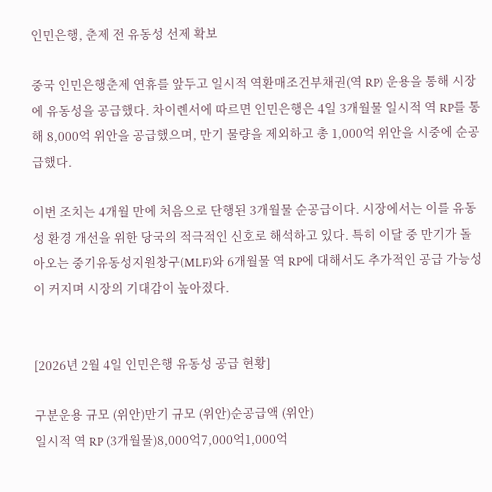인민은행, 춘제 전 유동성 선제 확보

중국 인민은행춘제 연휴를 앞두고 일시적 역환매조건부채권(역 RP) 운용을 통해 시장에 유동성을 공급했다. 차이롄서에 따르면 인민은행은 4일 3개월물 일시적 역 RP를 통해 8,000억 위안을 공급했으며, 만기 물량을 제외하고 총 1,000억 위안을 시중에 순공급했다.

이번 조치는 4개월 만에 처음으로 단행된 3개월물 순공급이다. 시장에서는 이를 유동성 환경 개선을 위한 당국의 적극적인 신호로 해석하고 있다. 특히 이달 중 만기가 돌아오는 중기유동성지원창구(MLF)와 6개월물 역 RP에 대해서도 추가적인 공급 가능성이 커지며 시장의 기대감이 높아졌다.


[2026년 2월 4일 인민은행 유동성 공급 현황]

구분운용 규모 (위안)만기 규모 (위안)순공급액 (위안)
일시적 역 RP (3개월물)8,000억7,000억1,000억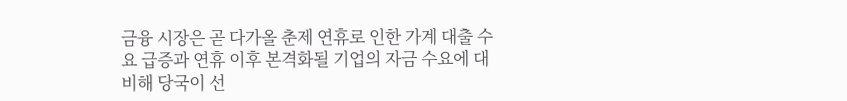금융 시장은 곧 다가올 춘제 연휴로 인한 가계 대출 수요 급증과 연휴 이후 본격화될 기업의 자금 수요에 대비해 당국이 선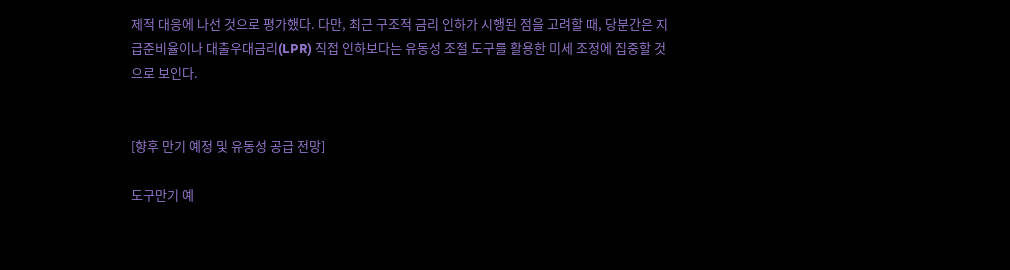제적 대응에 나선 것으로 평가했다. 다만, 최근 구조적 금리 인하가 시행된 점을 고려할 때, 당분간은 지급준비율이나 대출우대금리(LPR) 직접 인하보다는 유동성 조절 도구를 활용한 미세 조정에 집중할 것으로 보인다.


[향후 만기 예정 및 유동성 공급 전망]

도구만기 예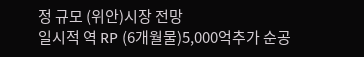정 규모 (위안)시장 전망
일시적 역 RP (6개월물)5,000억추가 순공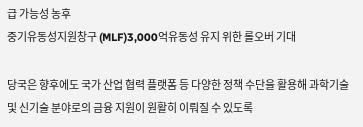급 가능성 농후
중기유동성지원창구 (MLF)3,000억유동성 유지 위한 롤오버 기대

당국은 향후에도 국가 산업 협력 플랫폼 등 다양한 정책 수단을 활용해 과학기술 및 신기술 분야로의 금융 지원이 원활히 이뤄질 수 있도록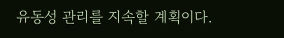유동성 관리를 지속할 계획이다.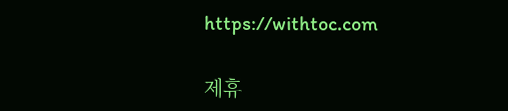https://withtoc.com

제휴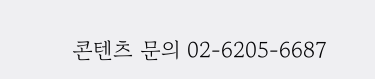콘텐츠 문의 02-6205-6687